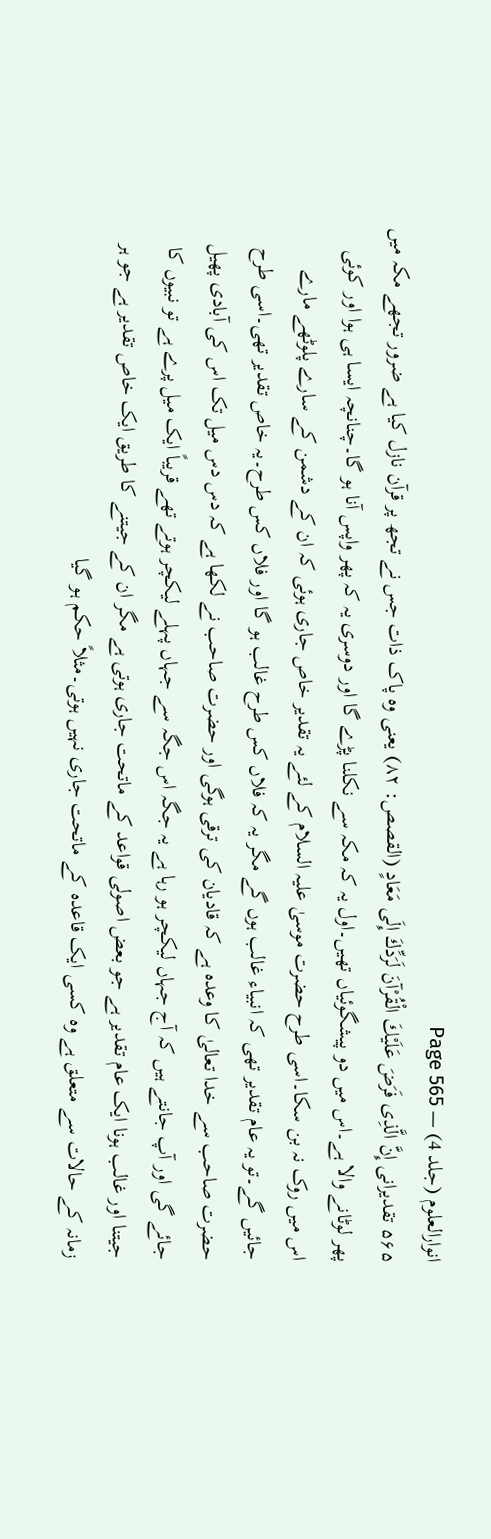انوارالعلوم (جلد 4) — Page 565
۵۶۵ تقدیرانی إِنَّ الَّذِى فَرَضَ عَلَيْكَ الْقُرْآنَ لَرَدِّكَ إِلَى مَعَادٍ (القصص: ۸۲) یعنی وہ پاک ذات جس نے تجھ پر قرآن نازل کیا ہے ضرور تجھے مکہ میں پھر لوٹانے والا ہے۔اس میں دو پیشگوئیاں تھیں۔اول یہ کہ مکہ سے نکلنا پڑے گا اور دوسری یہ کہ پھر واپس آنا ہو گا۔چنانچہ ایسا ہی ہوا اور کوئی اس میں روک نہ بن سکا۔اسی طرح حضرت موسیٰ علیہ السلام کے لئے یہ تقدیر خاص جاری ہوئی کہ ان کے دشمن کے سارے پلوٹھے مارے جائیں گے۔تو یہ عام تقدیر تھی کہ انبیاء غالب ہوں گے مگر یہ کہ فلاں کس طرح غالب ہو گا اور فلاں کس طرح۔یہ خاص تقدیر تھی۔اسی طرح حضرت صاحب سے خدا تعالیٰ کا وعدہ ہے کہ قادیان کی ترقی ہوگی اور حضرت صاحب نے لکھا ہے کہ دس دس میل تک اس کی آبادی پھیل جائے گی اور آپ جانتے ہیں کہ آج جہاں لیکچر ہو رہا ہے یہ جگہ اس جگہ سے جہاں پہلے لیکچر ہوتے تھے قریباً ایک میل پرے ہے تو نبیوں کا جیتنا اور غالب ہونا ایک عام تقدیر ہے جو بعض اصولی قواعد کے ماتحت جاری ہوتی ہے مگر ان کے جیتنے کا طریق ایک خاص تقدیر ہے جو ہر زمانہ کے حالات سے متعلق ہے وہ کسی ایک قاعدہ کے ماتحت جاری نہیں ہوتی۔مثلاً حکم ہو گیا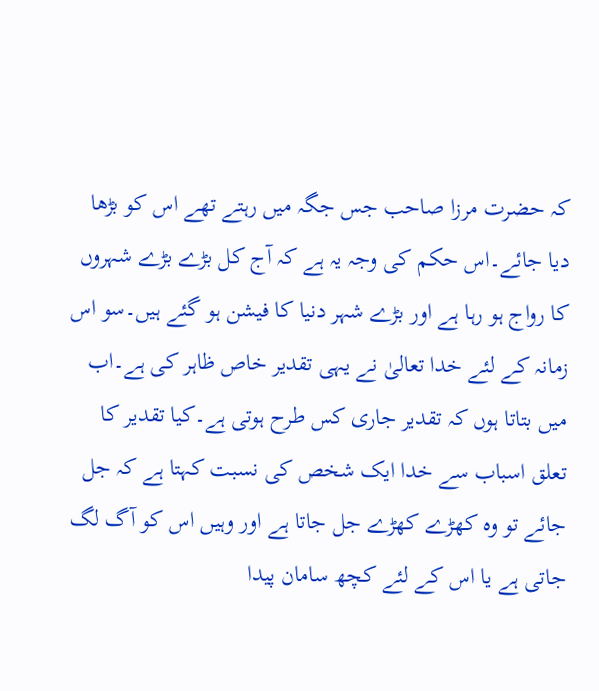کہ حضرت مرزا صاحب جس جگہ میں رہتے تھے اس کو بڑھا دیا جائے۔اس حکم کی وجہ یہ ہے کہ آج کل بڑے بڑے شہروں کا رواج ہو رہا ہے اور بڑے شہر دنیا کا فیشن ہو گئے ہیں۔سو اس زمانہ کے لئے خدا تعالیٰ نے یہی تقدیر خاص ظاہر کی ہے۔اب میں بتاتا ہوں کہ تقدیر جاری کس طرح ہوتی ہے۔کیا تقدیر کا تعلق اسباب سے خدا ایک شخص کی نسبت کہتا ہے کہ جل جائے تو وہ کھڑے کھڑے جل جاتا ہے اور وہیں اس کو آگ لگ جاتی ہے یا اس کے لئے کچھ سامان پیدا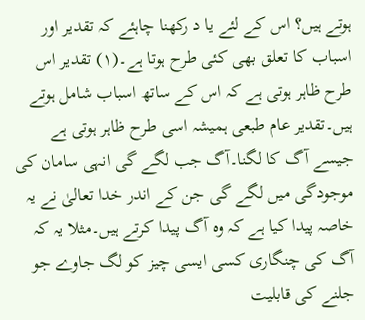ہوتے ہیں؟ اس کے لئے یا د رکھنا چاہئے کہ تقدیر اور اسباب کا تعلق بھی کئی طرح ہوتا ہے۔(۱) تقدیر اس طرح ظاہر ہوتی ہے کہ اس کے ساتھ اسباب شامل ہوتے ہیں۔تقدیر عام طبعی ہمیشہ اسی طرح ظاہر ہوتی ہے جیسے آگ کا لگنا۔آگ جب لگے گی انہی سامان کی موجودگی میں لگے گی جن کے اندر خدا تعالیٰ نے یہ خاصہ پیدا کیا ہے کہ وہ آگ پیدا کرتے ہیں۔مثلا یہ کہ آگ کی چنگاری کسی ایسی چیز کو لگ جاوے جو جلنے کی قابلیت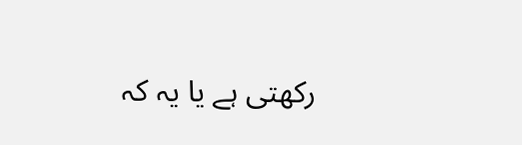رکھتی ہے یا یہ کہ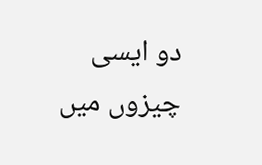دو ایسی چیزوں میں